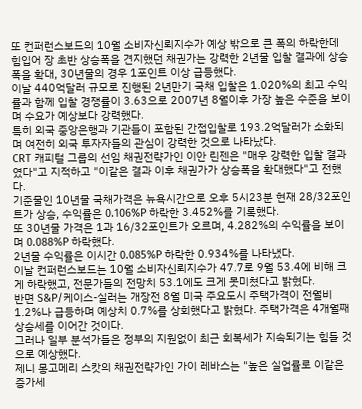또 컨퍼런스보드의 10월 소비자신뢰지수가 예상 밖으로 큰 폭의 하락한데 힘입어 장 초반 상승폭을 견지했던 채권가는 강력한 2년물 입찰 결과에 상승폭을 확대, 30년물의 경우 1포인트 이상 급등했다.
이날 440억달러 규모로 진행된 2년만기 국채 입찰은 1.020%의 최고 수익률과 함께 입찰 경쟁률이 3.63으로 2007년 8월이후 가장 높은 수준을 보이며 수요가 예상보다 강력했다.
특히 외국 중앙은행과 기관들이 포함된 간접입찰로 193.2억달러가 소화되며 여전히 외국 투자자들의 관심이 강력한 것으로 나타났다.
CRT 캐피털 그룹의 선임 채권전략가인 이안 린젠은 "매우 강력한 입찰 결과였다"고 지적하고 "이같은 결과 이후 채권가가 상승폭을 확대했다"고 전했다.
기준물인 10년물 국채가격은 뉴욕시간으로 오후 5시23분 현재 28/32포인트가 상승, 수익률은 0.106%P 하락한 3.452%를 기록했다.
또 30년물 가격은 1과 16/32포인트가 오르며, 4.282%의 수익률을 보이며 0.088%P 하락했다.
2년물 수익률은 이시간 0.085%P 하락한 0.934%를 나타냈다.
이날 컨퍼런스보드는 10월 소비자신뢰지수가 47.7로 9월 53.4에 비해 크게 하락했고, 전문가들의 전망치 53.1에도 크게 못미쳤다고 밝혔다.
반면 S&P/케이스-실러는 개장전 8월 미국 주요도시 주택가격이 전월비 1.2%나 급등하며 예상치 0.7%를 상회했다고 밝혔다. 주택가격은 4개월째 상승세를 이어간 것이다.
그러나 일부 분석가들은 정부의 지원없이 최근 회복세가 지속되기는 힘들 것으로 예상했다.
제니 몽고메리 스캇의 채권전략가인 가이 레바스는 "높은 실업률로 이같은 증가세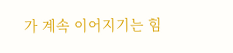가 계속 이어지기는 힘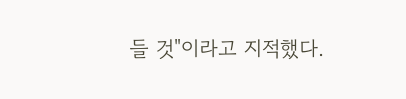들 것"이라고 지적했다.